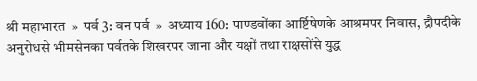श्री महाभारत  »  पर्व 3: वन पर्व  »  अध्याय 160: पाण्डवोंका आर्ष्टिषेणके आश्रमपर निवास, द्रौपदीके अनुरोधसे भीमसेनका पर्वतके शिखरपर जाना और यक्षों तथा राक्षसोंसे युद्ध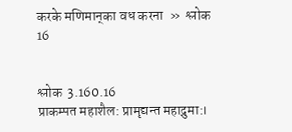करके मणिमान‍्का वध करना  »  श्लोक 16


श्लोक  3.160.16
प्राकम्पत महाशैल: प्रामृद्यन्त महाद्रुमा:।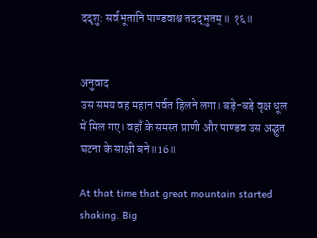ददृशु: सर्वभूतानि पाण्डवाश्च तदद्‍भुतम्॥ १६॥


अनुवाद
उस समय वह महान पर्वत हिलने लगा। बड़े-बड़े वृक्ष धूल में मिल गए। वहाँ के समस्त प्राणी और पाण्डव उस अद्भुत घटना के साक्षी बने॥16॥

At that time that great mountain started shaking. Big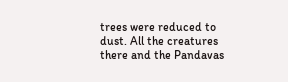trees were reduced to dust. All the creatures there and the Pandavas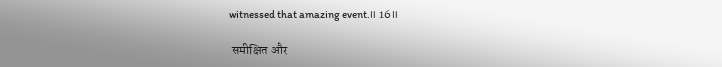witnessed that amazing event.॥ 16॥

 समीक्षित और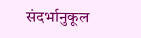संदर्भानुकूल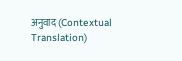अनुवाद (Contextual Translation)